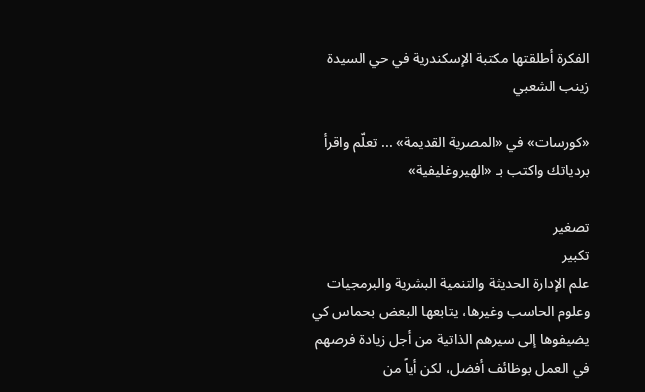الفكرة أطلقتها مكتبة الإسكندرية في حي السيدة زينب الشعبي

«كورسات» في «المصرية القديمة» ... تعلّم واقرأ بردياتك واكتب بـ «الهيروغليفية»

تصغير
تكبير
علم الإدارة الحديثة والتنمية البشرية والبرمجيات وعلوم الحاسب وغيرها، يتابعها البعض بحماس كي يضيفوها إلى سيرهم الذاتية من أجل زيادة فرصهم في العمل بوظائف أفضل، لكن أياً من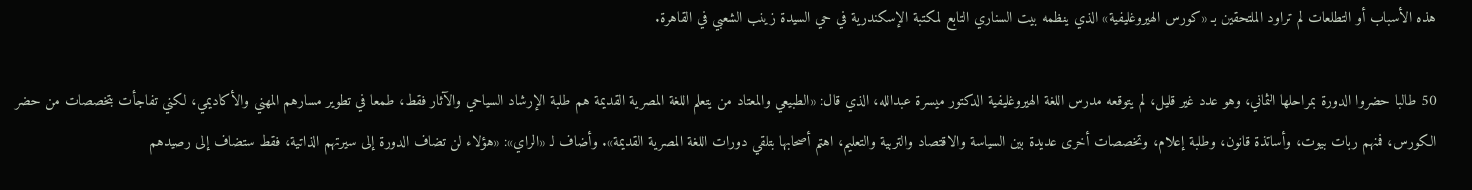هذه الأسباب أو التطلعات لم تراود الملتحقين بـ «كورس الهيروغليفية» الذي ينظمه بيت السناري التابع لمكتبة الإسكندرية في حي السيدة زينب الشعبي في القاهرة.

50 طالبا حضروا الدورة بمراحلها الثماني، وهو عدد غير قليل، لم يتوقعه مدرس اللغة الهيروغليفية الدكتور ميسرة عبدالله، الذي قال: «الطبيعي والمعتاد من يتعلم اللغة المصرية القديمة هم طلبة الإرشاد السياحي والآثار فقط، طمعا في تطوير مسارهم المهني والأكاديمي، لكني تفاجأت بتخصصات من حضر الكورس، فمنهم ربات بيوت، وأساتذة قانون، وطلبة إعلام، وتخصصات أخرى عديدة بين السياسة والاقتصاد والتربية والتعليم، اهتم أصحابها بتلقي دورات اللغة المصرية القديمة». وأضاف لـ «الراي»: «هؤلاء لن تضاف الدورة إلى سيرتهم الذاتية، فقط ستضاف إلى رصيدهم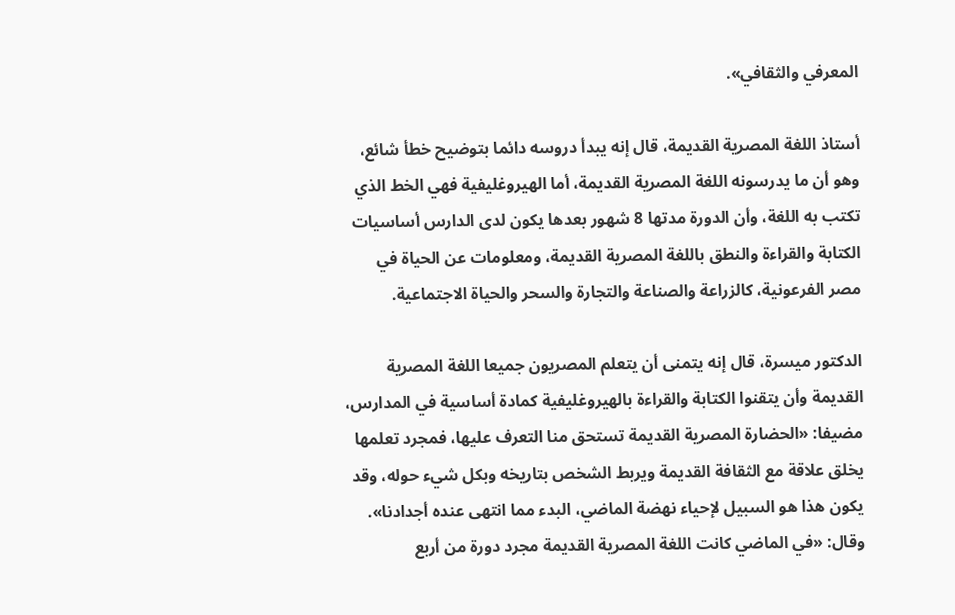المعرفي والثقافي».

أستاذ اللغة المصرية القديمة، قال إنه يبدأ دروسه دائما بتوضيح خطأ شائع، وهو أن ما يدرسونه اللغة المصرية القديمة، أما الهيروغليفية فهي الخط الذي تكتب به اللغة، وأن الدورة مدتها 8 شهور بعدها يكون لدى الدارس أساسيات الكتابة والقراءة والنطق باللغة المصرية القديمة، ومعلومات عن الحياة في مصر الفرعونية، كالزراعة والصناعة والتجارة والسحر والحياة الاجتماعية.

الدكتور ميسرة، قال إنه يتمنى أن يتعلم المصريون جميعا اللغة المصرية القديمة وأن يتقنوا الكتابة والقراءة بالهيروغليفية كمادة أساسية في المدارس، مضيفا: «الحضارة المصرية القديمة تستحق منا التعرف عليها، فمجرد تعلمها يخلق علاقة مع الثقافة القديمة ويربط الشخص بتاريخه وبكل شيء حوله، وقد يكون هذا هو السبيل لإحياء نهضة الماضي، البدء مما انتهى عنده أجدادنا». وقال: «في الماضي كانت اللغة المصرية القديمة مجرد دورة من أربع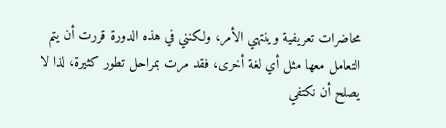محاضرات تعريفية وينتهي الأمر، ولكنني في هذه الدورة قررت أن يتم التعامل معها مثل أي لغة أخرى، فقد مرت بمراحل تطور كثيرة، لذا لا يصلح أن نكتفي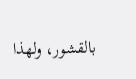بالقشور، ولهذا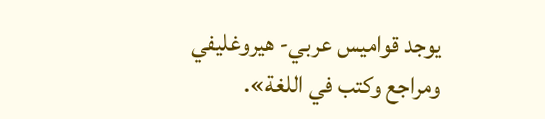يوجد قواميس عربي- هيروغليفي ومراجع وكتب في اللغة».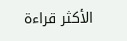الأكثر قراءة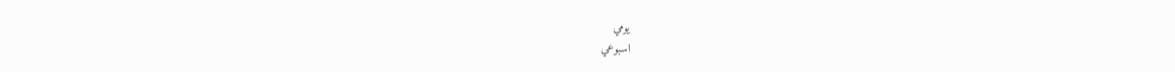يومي
اسبوعي